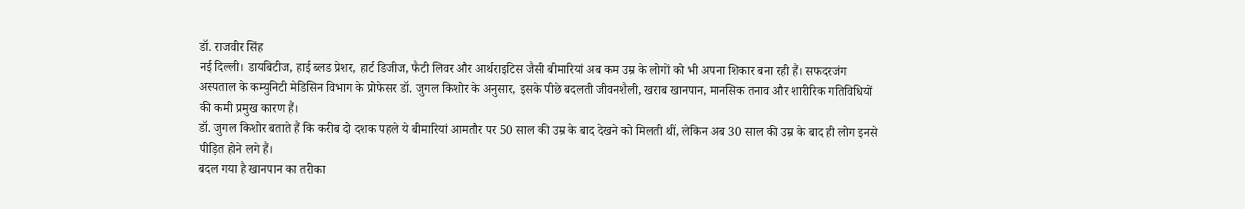डॉ. राजवीर सिंह
नई दिल्ली। डायबिटीज, हाई ब्लड प्रेशर, हार्ट डिजीज, फैटी लिवर और आर्थराइटिस जैसी बीमारियां अब कम उम्र के लोगों को भी अपना शिकार बना रही हैं। सफदरजंग अस्पताल के कम्युनिटी मेडिसिन विभाग के प्रोफेसर डॉ. जुगल किशोर के अनुसार, इसके पीछे बदलती जीवनशैली, खराब खानपान, मानसिक तनाव और शारीरिक गतिविधियों की कमी प्रमुख कारण हैं।
डॉ. जुगल किशोर बताते हैं कि करीब दो दशक पहले ये बीमारियां आमतौर पर 50 साल की उम्र के बाद देखने को मिलती थीं, लेकिन अब 30 साल की उम्र के बाद ही लोग इनसे पीड़ित होने लगे हैं।
बदल गया है खानपान का तरीका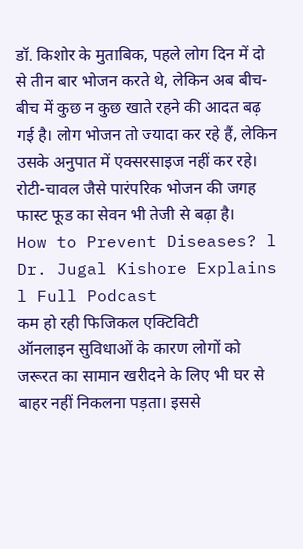डॉ. किशोर के मुताबिक, पहले लोग दिन में दो से तीन बार भोजन करते थे, लेकिन अब बीच-बीच में कुछ न कुछ खाते रहने की आदत बढ़ गई है। लोग भोजन तो ज्यादा कर रहे हैं, लेकिन उसके अनुपात में एक्सरसाइज नहीं कर रहे। रोटी-चावल जैसे पारंपरिक भोजन की जगह फास्ट फूड का सेवन भी तेजी से बढ़ा है।
How to Prevent Diseases? l Dr. Jugal Kishore Explains l Full Podcast
कम हो रही फिजिकल एक्टिविटी
ऑनलाइन सुविधाओं के कारण लोगों को जरूरत का सामान खरीदने के लिए भी घर से बाहर नहीं निकलना पड़ता। इससे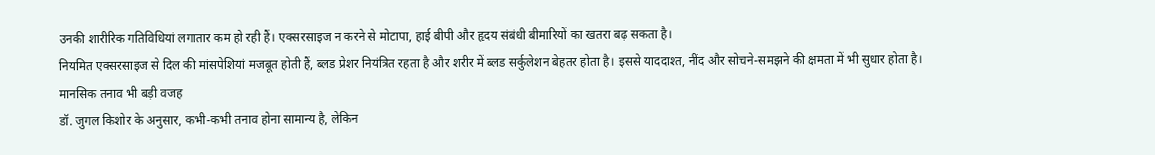उनकी शारीरिक गतिविधियां लगातार कम हो रही हैं। एक्सरसाइज न करने से मोटापा, हाई बीपी और हृदय संबंधी बीमारियों का खतरा बढ़ सकता है।
नियमित एक्सरसाइज से दिल की मांसपेशियां मजबूत होती हैं, ब्लड प्रेशर नियंत्रित रहता है और शरीर में ब्लड सर्कुलेशन बेहतर होता है। इससे याददाश्त, नींद और सोचने-समझने की क्षमता में भी सुधार होता है।
मानसिक तनाव भी बड़ी वजह
डॉ. जुगल किशोर के अनुसार, कभी-कभी तनाव होना सामान्य है, लेकिन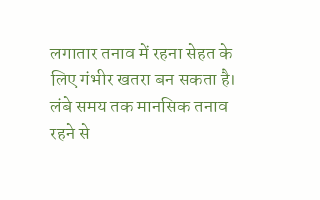लगातार तनाव में रहना सेहत के लिए गंभीर खतरा बन सकता है। लंबे समय तक मानसिक तनाव रहने से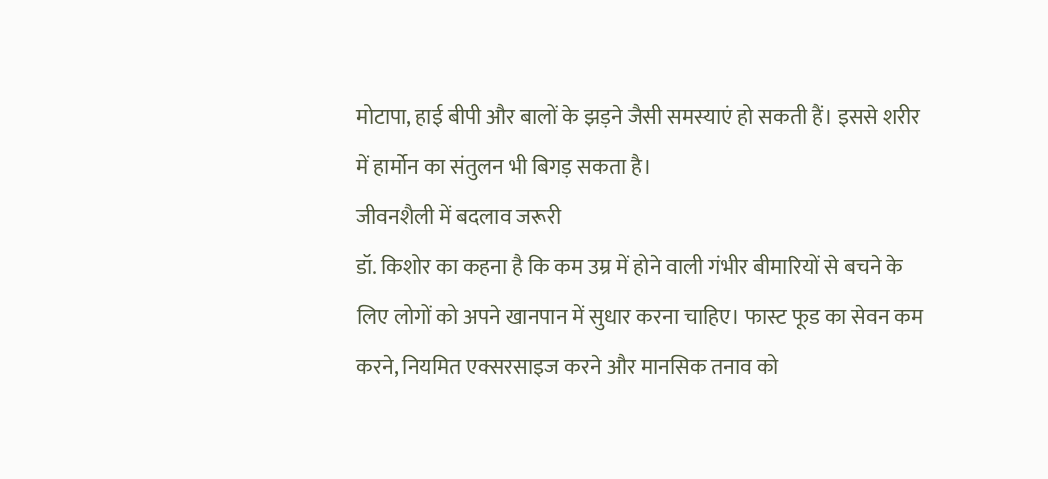मोटापा, हाई बीपी और बालों के झड़ने जैसी समस्याएं हो सकती हैं। इससे शरीर में हार्मोन का संतुलन भी बिगड़ सकता है।
जीवनशैली में बदलाव जरूरी
डॉ. किशोर का कहना है कि कम उम्र में होने वाली गंभीर बीमारियों से बचने के लिए लोगों को अपने खानपान में सुधार करना चाहिए। फास्ट फूड का सेवन कम करने, नियमित एक्सरसाइज करने और मानसिक तनाव को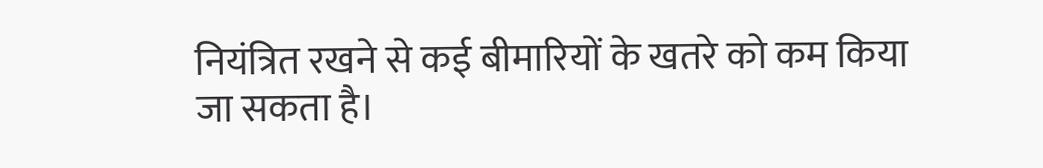नियंत्रित रखने से कई बीमारियों के खतरे को कम किया जा सकता है।